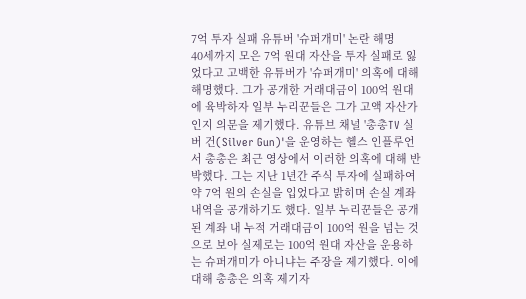7억 투자 실패 유튜버 '슈퍼개미' 논란 해명
40세까지 모은 7억 원대 자산을 투자 실패로 잃었다고 고백한 유튜버가 '슈퍼개미' 의혹에 대해 해명했다. 그가 공개한 거래대금이 100억 원대에 육박하자 일부 누리꾼들은 그가 고액 자산가인지 의문을 제기했다. 유튜브 채널 '총총TV 실버 건(Silver Gun)'을 운영하는 헬스 인플루언서 총총은 최근 영상에서 이러한 의혹에 대해 반박했다. 그는 지난 1년간 주식 투자에 실패하여 약 7억 원의 손실을 입었다고 밝히며 손실 계좌 내역을 공개하기도 했다. 일부 누리꾼들은 공개된 계좌 내 누적 거래대금이 100억 원을 넘는 것으로 보아 실제로는 100억 원대 자산을 운용하는 슈퍼개미가 아니냐는 주장을 제기했다. 이에 대해 총총은 의혹 제기자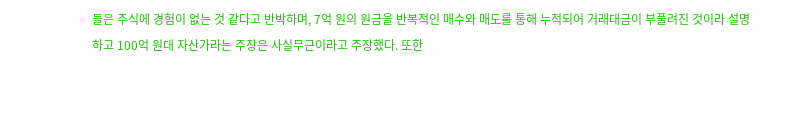들은 주식에 경험이 없는 것 같다고 반박하며, 7억 원의 원금을 반복적인 매수와 매도를 통해 누적되어 거래대금이 부풀려진 것이라 설명하고 100억 원대 자산가라는 주장은 사실무근이라고 주장했다. 또한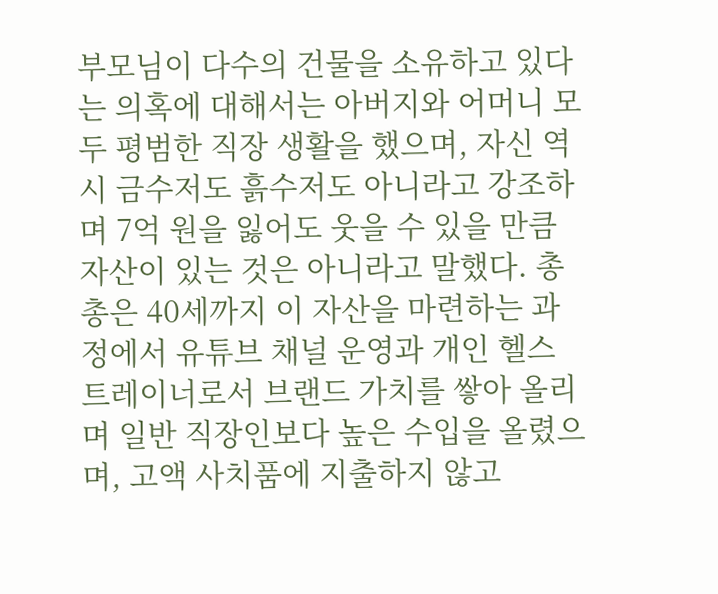부모님이 다수의 건물을 소유하고 있다는 의혹에 대해서는 아버지와 어머니 모두 평범한 직장 생활을 했으며, 자신 역시 금수저도 흙수저도 아니라고 강조하며 7억 원을 잃어도 웃을 수 있을 만큼 자산이 있는 것은 아니라고 말했다. 총총은 40세까지 이 자산을 마련하는 과정에서 유튜브 채널 운영과 개인 헬스 트레이너로서 브랜드 가치를 쌓아 올리며 일반 직장인보다 높은 수입을 올렸으며, 고액 사치품에 지출하지 않고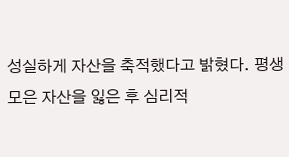성실하게 자산을 축적했다고 밝혔다. 평생 모은 자산을 잃은 후 심리적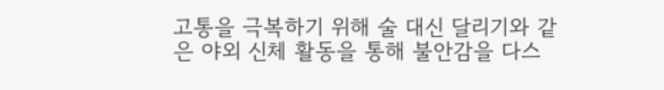고통을 극복하기 위해 술 대신 달리기와 같은 야외 신체 활동을 통해 불안감을 다스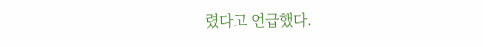렸다고 언급했다.